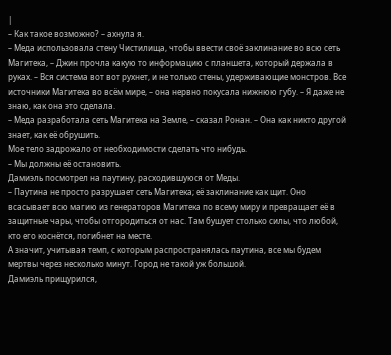|
– Как такое возможно? – ахнула я.
– Меда использовала стену Чистилища, чтобы ввести своё заклинание во всю сеть Магитека, – Джин прочла какую то информацию с планшета, который держала в руках. – Вся система вот вот рухнет, и не только стены, удерживающие монстров. Все источники Магитека во всём мире, – она нервно покусала нижнюю губу. – Я даже не знаю, как она это сделала.
– Меда разработала сеть Магитека на Земле, – сказал Ронан. – Она как никто другой знает, как её обрушить.
Мое тело задрожало от необходимости сделать что нибудь.
– Мы должны её остановить.
Дамиэль посмотрел на паутину, расходившуюся от Меды.
– Паутина не просто разрушает сеть Магитека; её заклинание как щит. Оно всасывает всю магию из генераторов Магитека по всему миру и превращает её в защитные чары, чтобы отгородиться от нас. Там бушует столько силы, что любой, кто его коснётся, погибнет на месте.
А значит, учитывая темп, с которым распространялась паутина, все мы будем мертвы через несколько минут. Город не такой уж большой.
Дамиэль прищурился,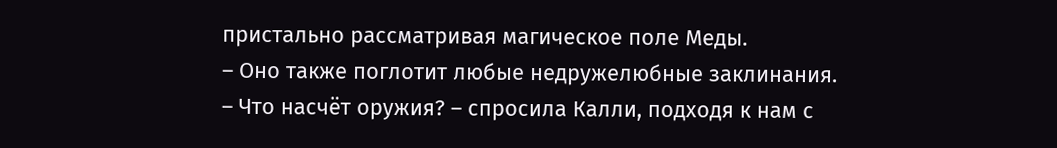пристально рассматривая магическое поле Меды.
– Оно также поглотит любые недружелюбные заклинания.
– Что насчёт оружия? – спросила Калли, подходя к нам с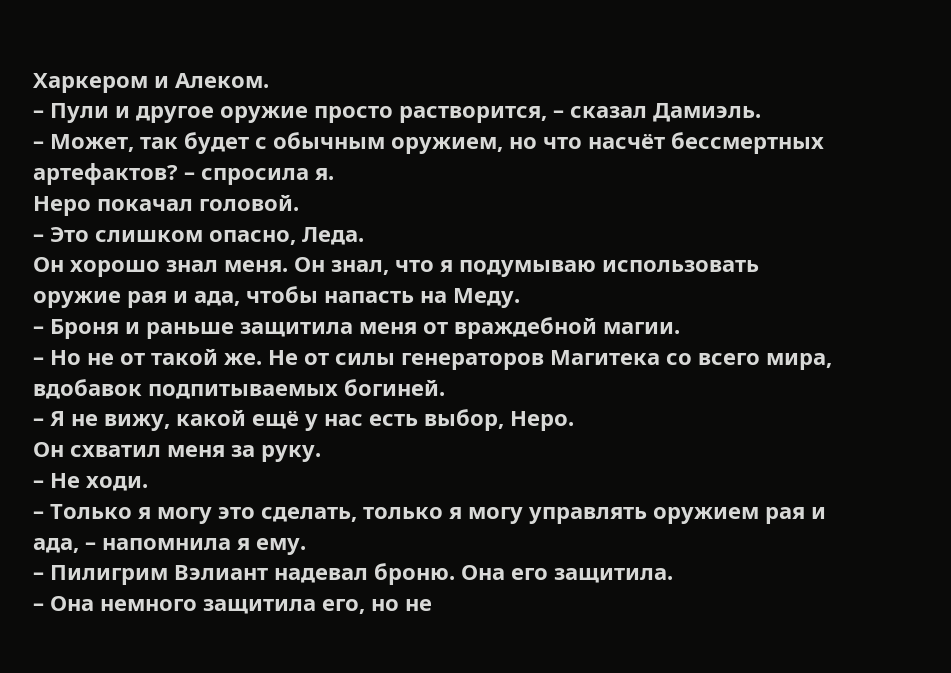Харкером и Алеком.
– Пули и другое оружие просто растворится, – сказал Дамиэль.
– Может, так будет с обычным оружием, но что насчёт бессмертных артефактов? – спросила я.
Неро покачал головой.
– Это слишком опасно, Леда.
Он хорошо знал меня. Он знал, что я подумываю использовать оружие рая и ада, чтобы напасть на Меду.
– Броня и раньше защитила меня от враждебной магии.
– Но не от такой же. Не от силы генераторов Магитека со всего мира, вдобавок подпитываемых богиней.
– Я не вижу, какой ещё у нас есть выбор, Неро.
Он схватил меня за руку.
– Не ходи.
– Только я могу это сделать, только я могу управлять оружием рая и ада, – напомнила я ему.
– Пилигрим Вэлиант надевал броню. Она его защитила.
– Она немного защитила его, но не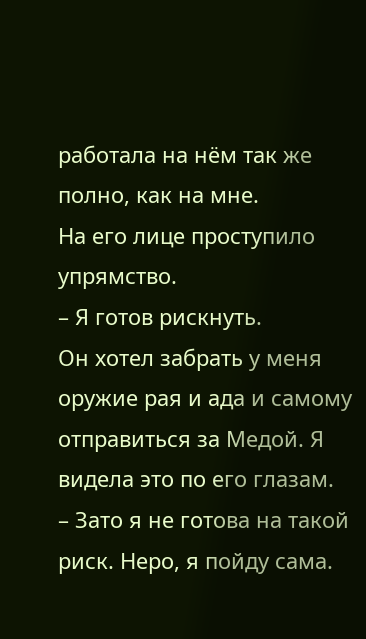работала на нём так же полно, как на мне.
На его лице проступило упрямство.
– Я готов рискнуть.
Он хотел забрать у меня оружие рая и ада и самому отправиться за Медой. Я видела это по его глазам.
– Зато я не готова на такой риск. Неро, я пойду сама.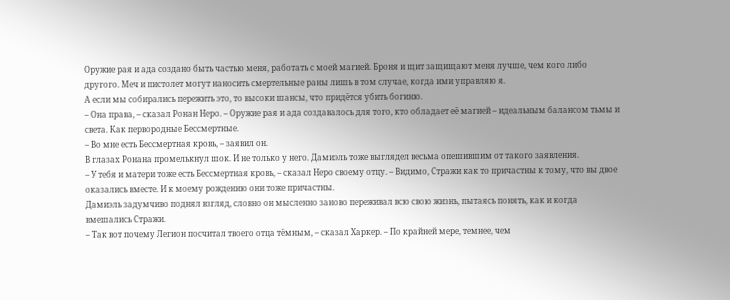Оружие рая и ада создано быть частью меня, работать с моей магией. Броня и щит защищают меня лучше, чем кого либо другого. Меч и пистолет могут наносить смертельные раны лишь в том случае, когда ими управляю я.
А если мы собирались пережить это, то высоки шансы, что придётся убить богиню.
– Она права, – сказал Ронан Неро. – Оружие рая и ада создавалось для того, кто обладает её магией – идеальным балансом тьмы и света. Как первородные Бессмертные.
– Во мне есть Бессмертная кровь, – заявил он.
В глазах Ронана промелькнул шок. И не только у него. Дамиэль тоже выглядел весьма опешившим от такого заявления.
– У тебя и матери тоже есть Бессмертная кровь, – сказал Неро своему отцу. – Видимо, Стражи как то причастны к тому, что вы двое оказались вместе. И к моему рождению они тоже причастны.
Дамиэль задумчиво поднял взгляд, словно он мысленно заново переживал всю свою жизнь, пытаясь понять, как и когда вмешались Стражи.
– Так вот почему Легион посчитал твоего отца тёмным, – сказал Харкер. – По крайней мере, темнее, чем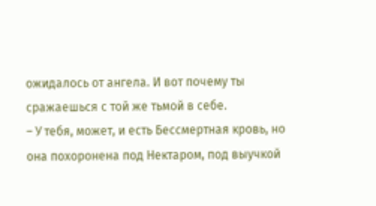ожидалось от ангела. И вот почему ты сражаешься с той же тьмой в себе.
– У тебя, может, и есть Бессмертная кровь, но она похоронена под Нектаром, под выучкой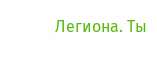Легиона. Ты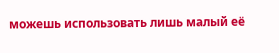можешь использовать лишь малый её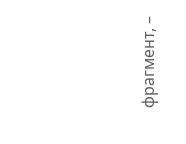фрагмент, –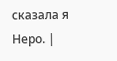сказала я Неро. |